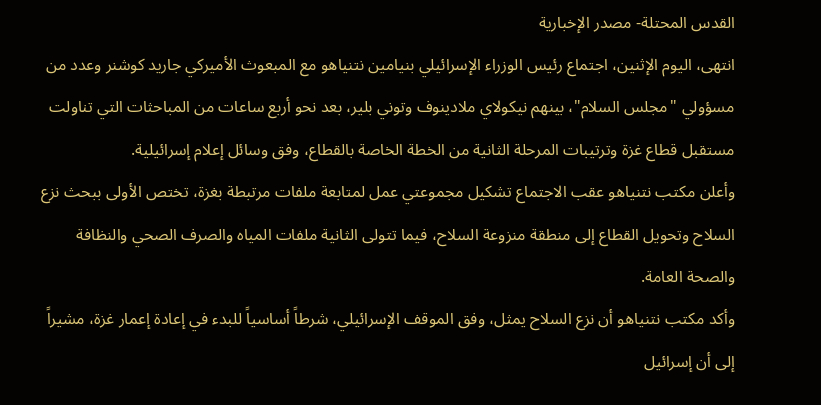القدس المحتلة- مصدر الإخبارية
انتهى، اليوم الإثنين، اجتماع رئيس الوزراء الإسرائيلي بنيامين نتنياهو مع المبعوث الأميركي جاريد كوشنر وعدد من مسؤولي "مجلس السلام"، بينهم نيكولاي ملادينوف وتوني بلير، بعد نحو أربع ساعات من المباحثات التي تناولت مستقبل قطاع غزة وترتيبات المرحلة الثانية من الخطة الخاصة بالقطاع، وفق وسائل إعلام إسرائيلية.
وأعلن مكتب نتنياهو عقب الاجتماع تشكيل مجموعتي عمل لمتابعة ملفات مرتبطة بغزة، تختص الأولى ببحث نزع السلاح وتحويل القطاع إلى منطقة منزوعة السلاح، فيما تتولى الثانية ملفات المياه والصرف الصحي والنظافة والصحة العامة.
وأكد مكتب نتنياهو أن نزع السلاح يمثل، وفق الموقف الإسرائيلي، شرطاً أساسياً للبدء في إعادة إعمار غزة، مشيراً إلى أن إسرائيل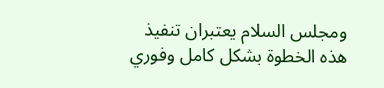ومجلس السلام يعتبران تنفيذ هذه الخطوة بشكل كامل وفوري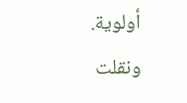أولوية.
ونقلت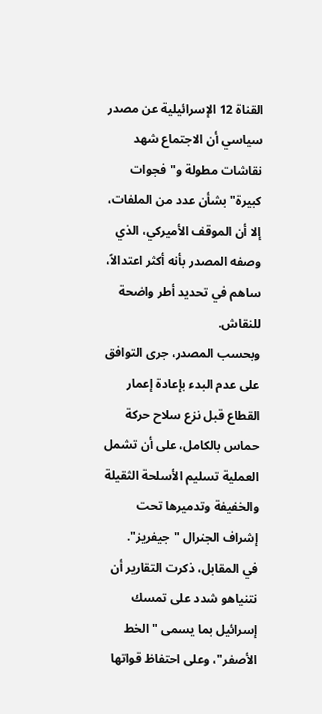القناة 12 الإسرائيلية عن مصدر سياسي أن الاجتماع شهد نقاشات مطولة و"فجوات كبيرة" بشأن عدد من الملفات، إلا أن الموقف الأميركي، الذي وصفه المصدر بأنه أكثر اعتدالاً، ساهم في تحديد أطر واضحة للنقاش.
وبحسب المصدر، جرى التوافق على عدم البدء بإعادة إعمار القطاع قبل نزع سلاح حركة حماس بالكامل، على أن تشمل العملية تسليم الأسلحة الثقيلة والخفيفة وتدميرها تحت إشراف الجنرال "جيفريز".
في المقابل، ذكرت التقارير أن نتنياهو شدد على تمسك إسرائيل بما يسمى "الخط الأصفر"، وعلى احتفاظ قواتها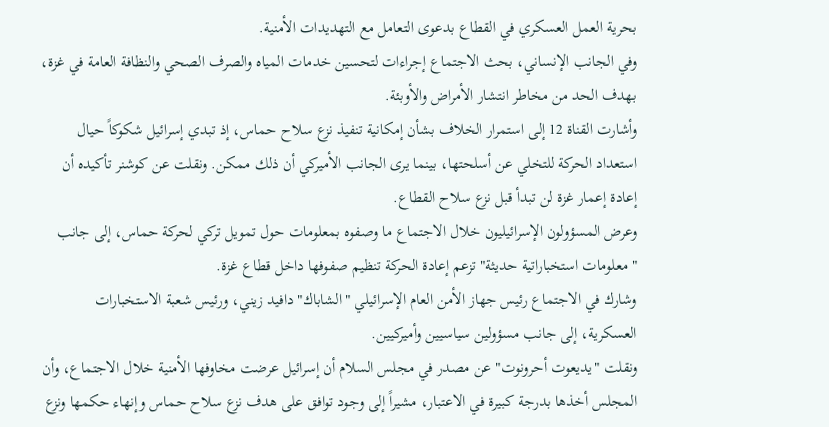بحرية العمل العسكري في القطاع بدعوى التعامل مع التهديدات الأمنية.
وفي الجانب الإنساني، بحث الاجتماع إجراءات لتحسين خدمات المياه والصرف الصحي والنظافة العامة في غزة، بهدف الحد من مخاطر انتشار الأمراض والأوبئة.
وأشارت القناة 12 إلى استمرار الخلاف بشأن إمكانية تنفيذ نزع سلاح حماس، إذ تبدي إسرائيل شكوكاً حيال استعداد الحركة للتخلي عن أسلحتها، بينما يرى الجانب الأميركي أن ذلك ممكن. ونقلت عن كوشنر تأكيده أن إعادة إعمار غزة لن تبدأ قبل نزع سلاح القطاع.
وعرض المسؤولون الإسرائيليون خلال الاجتماع ما وصفوه بمعلومات حول تمويل تركي لحركة حماس، إلى جانب "معلومات استخباراتية حديثة" تزعم إعادة الحركة تنظيم صفوفها داخل قطاع غزة.
وشارك في الاجتماع رئيس جهاز الأمن العام الإسرائيلي "الشاباك" دافيد زيني، ورئيس شعبة الاستخبارات العسكرية، إلى جانب مسؤولين سياسيين وأميركيين.
ونقلت "يديعوت أحرونوت" عن مصدر في مجلس السلام أن إسرائيل عرضت مخاوفها الأمنية خلال الاجتماع، وأن المجلس أخذها بدرجة كبيرة في الاعتبار، مشيراً إلى وجود توافق على هدف نزع سلاح حماس وإنهاء حكمها ونزع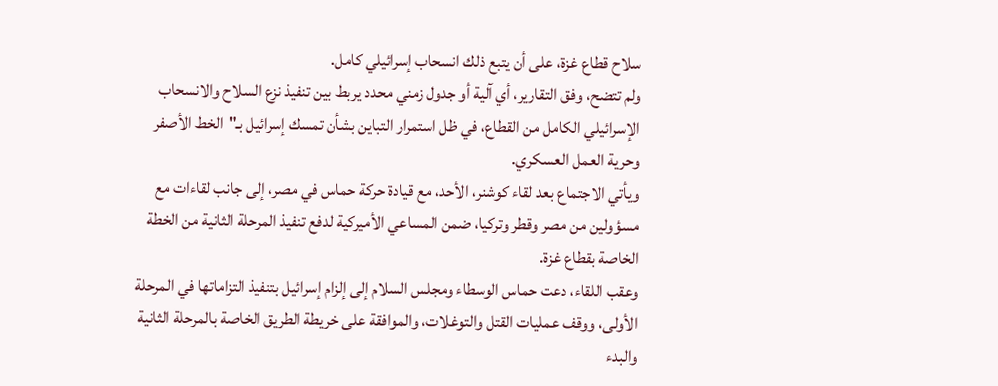سلاح قطاع غزة، على أن يتبع ذلك انسحاب إسرائيلي كامل.
ولم تتضح، وفق التقارير، أي آلية أو جدول زمني محدد يربط بين تنفيذ نزع السلاح والانسحاب الإسرائيلي الكامل من القطاع، في ظل استمرار التباين بشأن تمسك إسرائيل بـ"الخط الأصفر وحرية العمل العسكري.
ويأتي الاجتماع بعد لقاء كوشنر، الأحد، مع قيادة حركة حماس في مصر، إلى جانب لقاءات مع مسؤولين من مصر وقطر وتركيا، ضمن المساعي الأميركية لدفع تنفيذ المرحلة الثانية من الخطة الخاصة بقطاع غزة.
وعقب اللقاء، دعت حماس الوسطاء ومجلس السلام إلى إلزام إسرائيل بتنفيذ التزاماتها في المرحلة الأولى، ووقف عمليات القتل والتوغلات، والموافقة على خريطة الطريق الخاصة بالمرحلة الثانية والبدء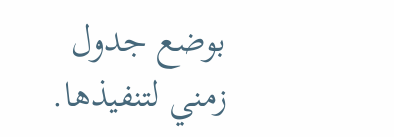بوضع جدول زمني لتنفيذها.